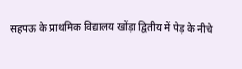सहपऊ के प्राथमिक विद्यालय खोंड़ा द्वितीय में पेड़ के नीचे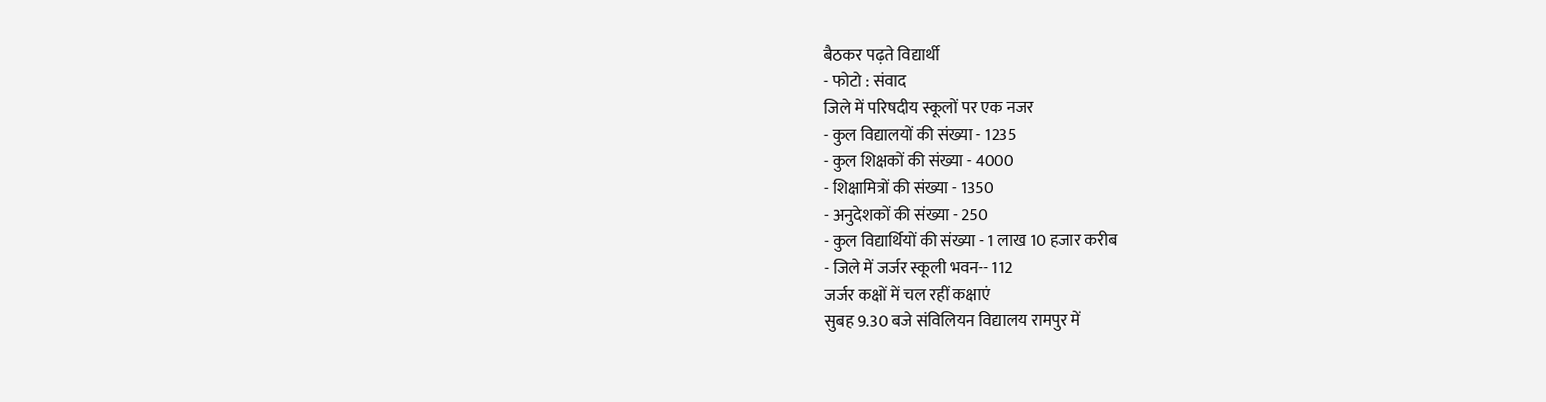बैठकर पढ़ते विद्यार्थी
- फोटो : संवाद
जिले में परिषदीय स्कूलों पर एक नजर
- कुल विद्यालयों की संख्या - 1235
- कुल शिक्षकों की संख्या - 4000
- शिक्षामित्रों की संख्या - 1350
- अनुदेशकों की संख्या - 250
- कुल विद्यार्थियों की संख्या - 1 लाख 10 हजार करीब
- जिले में जर्जर स्कूली भवन-- 112
जर्जर कक्षों में चल रहीं कक्षाएं
सुबह 9.30 बजे संविलियन विद्यालय रामपुर में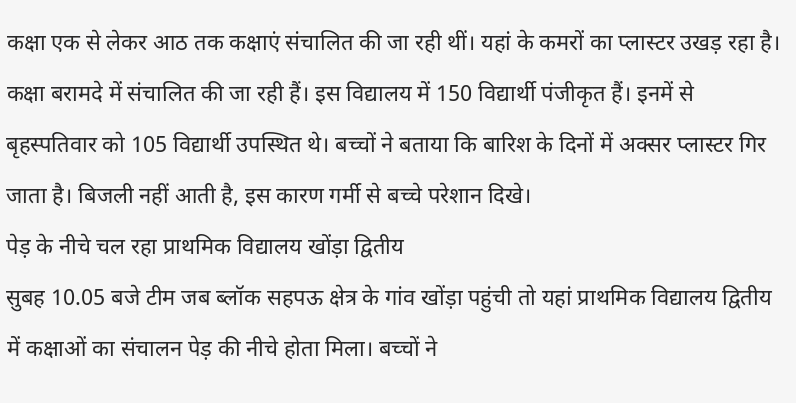कक्षा एक से लेकर आठ तक कक्षाएं संचालित की जा रही थीं। यहां के कमरों का प्लास्टर उखड़ रहा है। कक्षा बरामदे में संचालित की जा रही हैं। इस विद्यालय में 150 विद्यार्थी पंजीकृत हैं। इनमें से बृहस्पतिवार को 105 विद्यार्थी उपस्थित थे। बच्चों ने बताया कि बारिश के दिनों में अक्सर प्लास्टर गिर जाता है। बिजली नहीं आती है, इस कारण गर्मी से बच्चे परेशान दिखे।
पेड़ के नीचे चल रहा प्राथमिक विद्यालय खोंड़ा द्वितीय
सुबह 10.05 बजे टीम जब ब्लॉक सहपऊ क्षेत्र के गांव खोंड़ा पहुंची तो यहां प्राथमिक विद्यालय द्वितीय में कक्षाओं का संचालन पेड़ की नीचे होता मिला। बच्चों ने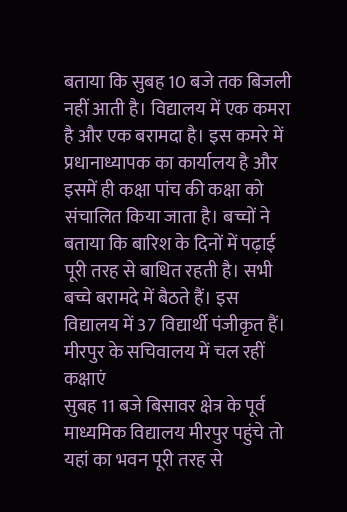बताया कि सुबह 10 बजे तक बिजली नहीं आती है। विद्यालय में एक कमरा है और एक बरामदा है। इस कमरे में प्रधानाध्यापक का कार्यालय है और इसमें ही कक्षा पांच की कक्षा को संचालित किया जाता है। बच्चों ने बताया कि बारिश के दिनों में पढ़ाई पूरी तरह से बाधित रहती है। सभी बच्चे बरामदे में बैठते हैं। इस विद्यालय में 37 विद्यार्थी पंजीकृत हैं।
मीरपुर के सचिवालय में चल रहीं कक्षाएं
सुबह 11 बजे बिसावर क्षेत्र के पूर्व माध्यमिक विद्यालय मीरपुर पहुंचे तो यहां का भवन पूरी तरह से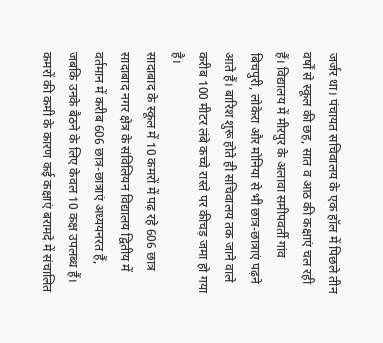जर्जर था। पंचायत सचिवालय के एक हॉल में पिछले तीन वर्षों से स्कूल की छह, सात व आठ की कक्षाएं चल रही हैं। विद्यालय में मीरपुर के अलावा समीपवर्ती गांव बिचपुरी, लोकेरा और मोनिया से भी छात्र-छात्राएं पढ़ने आते हैं। बारिश शुरू होते ही सचिवालय तक जाने वाले करीब 100 मीटर लंबे कच्चे रास्ते पर कीचड़ जमा हो गया है।
सादाबाद के स्कूल में 10 कमरों में पढ़ रहे 606 छात्र
सादाबाद नगर क्षेत्र के संविलियन विद्यालय द्वितीय में वर्तमान में करीब 606 छात्र-छात्राएं अध्ययनरत हैं, जबकि उनके बैठने के लिए केवल 10 कक्ष उपलब्ध हैं। कमरों की कमी के कारण कई कक्षाएं बरामदे में संचालित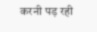करनी पड़ रही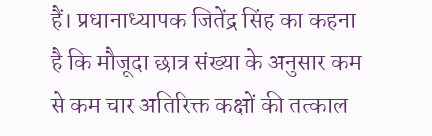हैं। प्रधानाध्यापक जितेंद्र सिंह का कहना है कि मौजूदा छात्र संख्या के अनुसार कम से कम चार अतिरिक्त कक्षों की तत्काल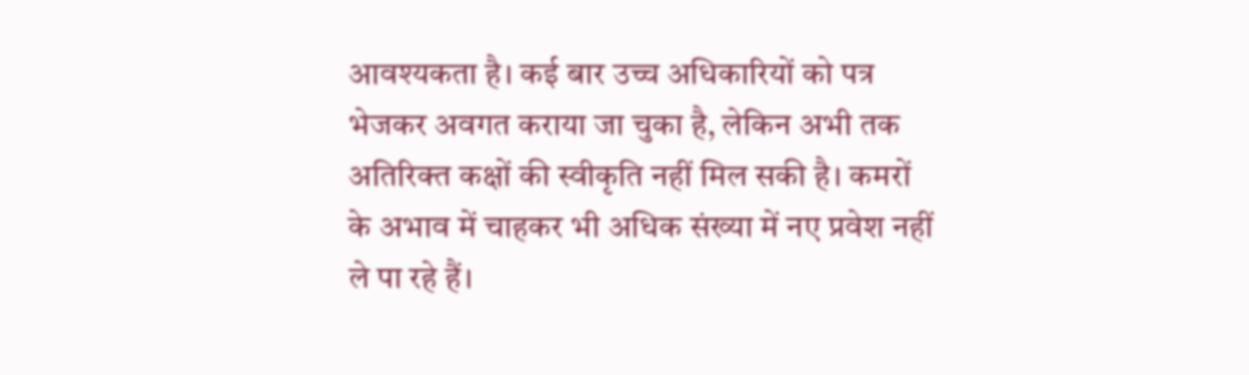आवश्यकता है। कई बार उच्च अधिकारियों को पत्र भेजकर अवगत कराया जा चुका है, लेकिन अभी तक अतिरिक्त कक्षों की स्वीकृति नहीं मिल सकी है। कमरों के अभाव में चाहकर भी अधिक संख्या में नए प्रवेश नहीं ले पा रहे हैं।